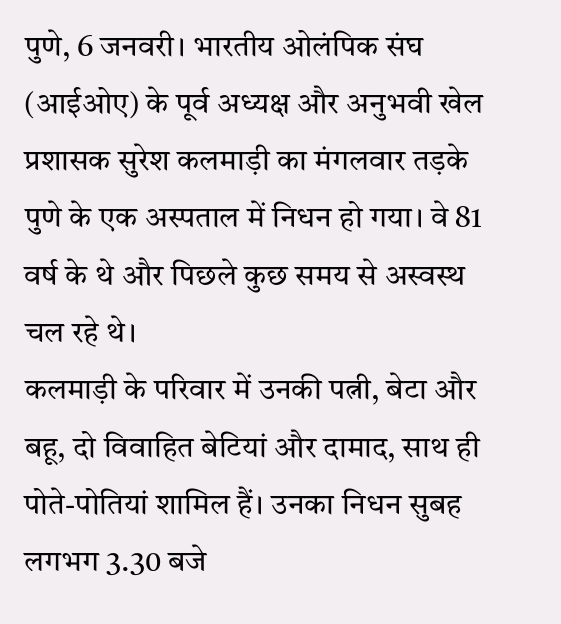पुणे, 6 जनवरी। भारतीय ओलंपिक संघ (आईओए) के पूर्व अध्यक्ष और अनुभवी खेल प्रशासक सुरेश कलमाड़ी का मंगलवार तड़के पुणे के एक अस्पताल में निधन हो गया। वे 81 वर्ष के थे और पिछले कुछ समय से अस्वस्थ चल रहे थे।
कलमाड़ी के परिवार में उनकी पत्नी, बेटा और बहू, दो विवाहित बेटियां और दामाद, साथ ही पोते-पोतियां शामिल हैं। उनका निधन सुबह लगभग 3.30 बजे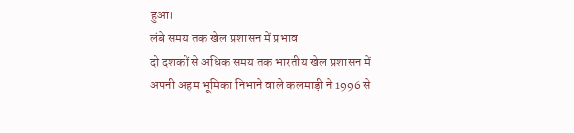हुआ।
लंबे समय तक खेल प्रशासन में प्रभाव
दो दशकों से अधिक समय तक भारतीय खेल प्रशासन में अपनी अहम भूमिका निभाने वाले कलमाड़ी ने 1996 से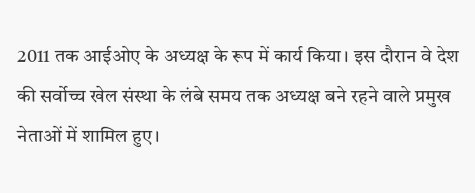2011 तक आईओए के अध्यक्ष के रूप में कार्य किया। इस दौरान वे देश की सर्वोच्च खेल संस्था के लंबे समय तक अध्यक्ष बने रहने वाले प्रमुख नेताओं में शामिल हुए।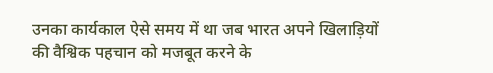उनका कार्यकाल ऐसे समय में था जब भारत अपने खिलाड़ियों की वैश्विक पहचान को मजबूत करने के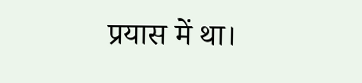प्रयास में था।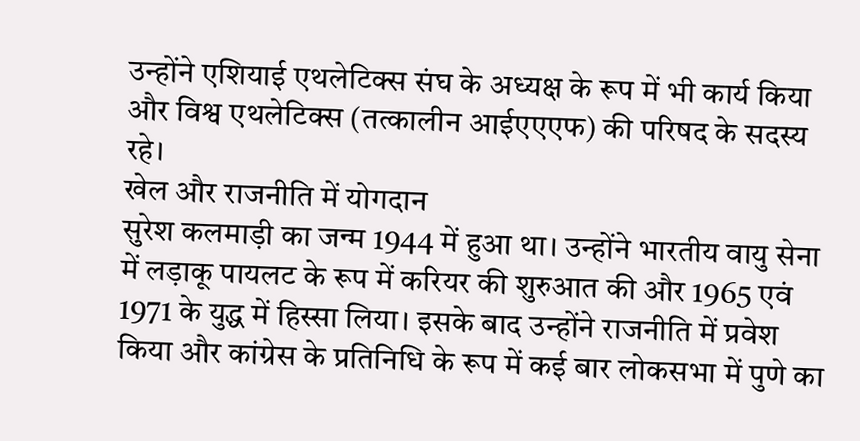उन्होंने एशियाई एथलेटिक्स संघ के अध्यक्ष के रूप में भी कार्य किया और विश्व एथलेटिक्स (तत्कालीन आईएएएफ) की परिषद के सदस्य रहे।
खेल और राजनीति में योगदान
सुरेश कलमाड़ी का जन्म 1944 में हुआ था। उन्होंने भारतीय वायु सेना में लड़ाकू पायलट के रूप में करियर की शुरुआत की और 1965 एवं 1971 के युद्ध में हिस्सा लिया। इसके बाद उन्होंने राजनीति में प्रवेश किया और कांग्रेस के प्रतिनिधि के रूप में कई बार लोकसभा में पुणे का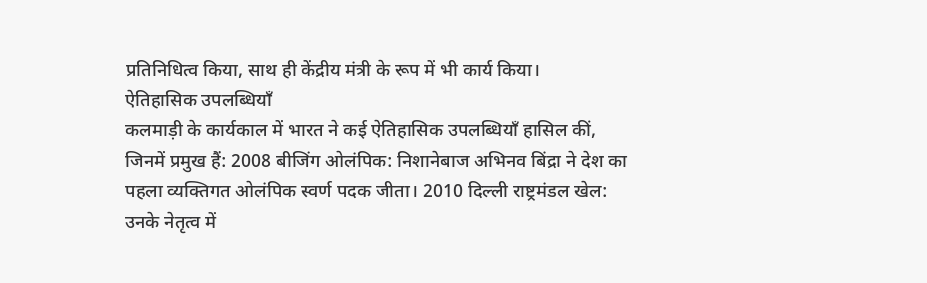प्रतिनिधित्व किया, साथ ही केंद्रीय मंत्री के रूप में भी कार्य किया।
ऐतिहासिक उपलब्धियाँ
कलमाड़ी के कार्यकाल में भारत ने कई ऐतिहासिक उपलब्धियाँ हासिल कीं, जिनमें प्रमुख हैं: 2008 बीजिंग ओलंपिक: निशानेबाज अभिनव बिंद्रा ने देश का पहला व्यक्तिगत ओलंपिक स्वर्ण पदक जीता। 2010 दिल्ली राष्ट्रमंडल खेल: उनके नेतृत्व में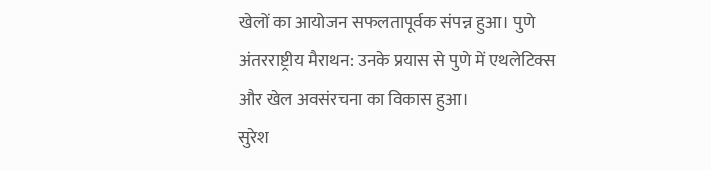खेलों का आयोजन सफलतापूर्वक संपन्न हुआ। पुणे अंतरराष्ट्रीय मैराथन: उनके प्रयास से पुणे में एथलेटिक्स और खेल अवसंरचना का विकास हुआ।
सुरेश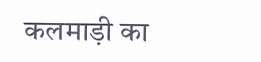कलमाड़ी का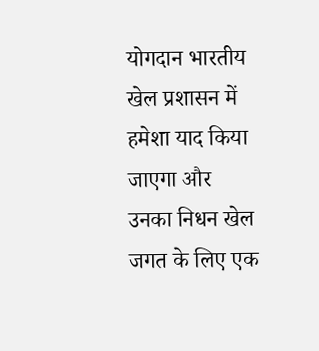योगदान भारतीय खेल प्रशासन में हमेशा याद किया जाएगा और उनका निधन खेल जगत के लिए एक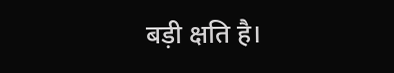बड़ी क्षति है।